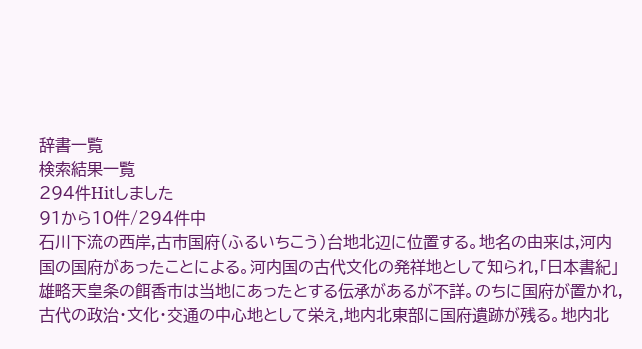辞書一覧
検索結果一覧
294件Hitしました
91から10件/294件中
石川下流の西岸,古市国府(ふるいちこう)台地北辺に位置する。地名の由来は,河内国の国府があったことによる。河内国の古代文化の発祥地として知られ,「日本書紀」雄略天皇条の餌香市は当地にあったとする伝承があるが不詳。のちに国府が置かれ,古代の政治・文化・交通の中心地として栄え,地内北東部に国府遺跡が残る。地内北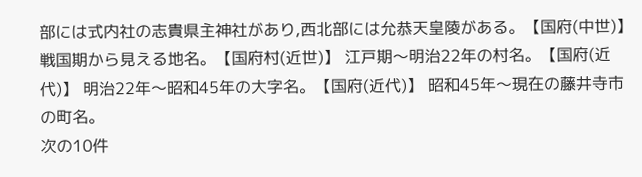部には式内社の志貴県主神社があり,西北部には允恭天皇陵がある。【国府(中世)】 戦国期から見える地名。【国府村(近世)】 江戸期〜明治22年の村名。【国府(近代)】 明治22年〜昭和45年の大字名。【国府(近代)】 昭和45年〜現在の藤井寺市の町名。
次の10件